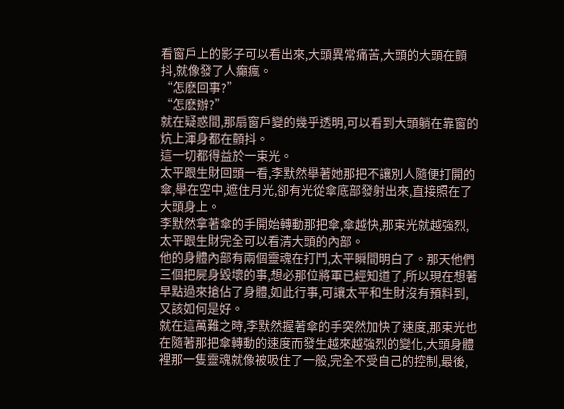看窗戶上的影子可以看出來,大頭異常痛苦,大頭的大頭在顫抖,就像發了人癲瘋。
“怎麽回事?”
“怎麽辦?”
就在疑惑間,那扇窗戶變的幾乎透明,可以看到大頭躺在靠窗的炕上渾身都在顫抖。
這一切都得益於一束光。
太平跟生財回頭一看,李默然舉著她那把不讓別人隨便打開的傘,舉在空中,遮住月光,卻有光從傘底部發射出來,直接照在了大頭身上。
李默然拿著傘的手開始轉動那把傘,傘越快,那束光就越強烈,太平跟生財完全可以看清大頭的內部。
他的身體內部有兩個靈魂在打鬥,太平瞬間明白了。那天他們三個把屍身毀壞的事,想必那位將軍已經知道了,所以現在想著早點過來搶佔了身體,如此行事,可讓太平和生財沒有預料到,又該如何是好。
就在這萬難之時,李默然握著傘的手突然加快了速度,那束光也在隨著那把傘轉動的速度而發生越來越強烈的變化,大頭身體裡那一隻靈魂就像被吸住了一般,完全不受自己的控制,最後,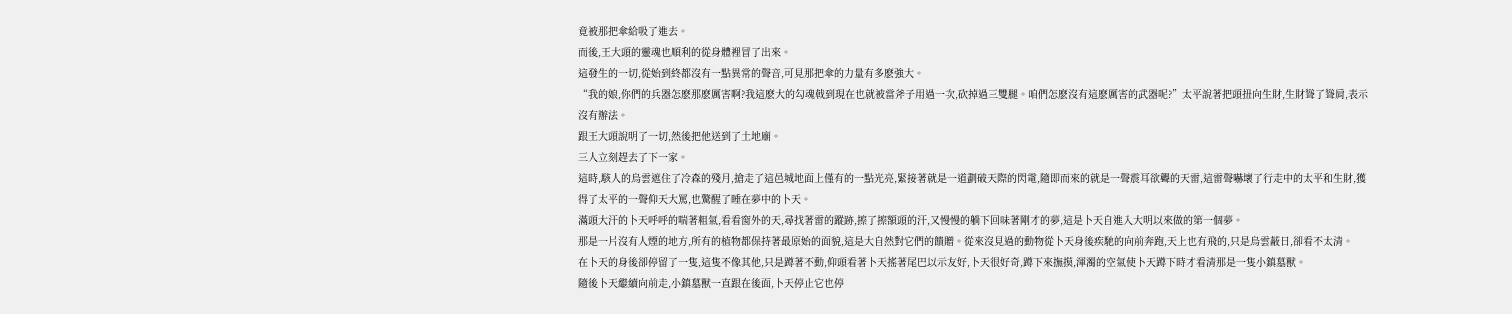竟被那把傘給吸了進去。
而後,王大頭的靈魂也順利的從身體裡冒了出來。
這發生的一切,從始到終都沒有一點異常的聲音,可見那把傘的力量有多麽強大。
“我的娘,你們的兵器怎麽那麽厲害啊?我這麽大的勾魂戟到現在也就被當斧子用過一次,砍掉過三雙腿。咱們怎麽沒有這麽厲害的武器呢?”太平說著把頭扭向生財,生財聳了聳肩,表示沒有辦法。
跟王大頭說明了一切,然後把他送到了土地廟。
三人立刻趕去了下一家。
這時,駭人的烏雲遮住了冷森的殘月,搶走了這邑城地面上僅有的一點光亮,緊接著就是一道劃破天際的閃電,隨即而來的就是一聲震耳欲聾的天雷,這雷聲嚇壞了行走中的太平和生財,獲得了太平的一聲仰天大罵,也驚醒了睡在夢中的卜天。
滿頭大汗的卜天呼呼的喘著粗氣,看看窗外的天,尋找著雷的蹤跡,擦了擦額頭的汗,又慢慢的躺下回味著剛才的夢,這是卜天自進入大明以來做的第一個夢。
那是一片沒有人煙的地方,所有的植物都保持著最原始的面貌,這是大自然對它們的饋贈。從來沒見過的動物從卜天身後疾馳的向前奔跑,天上也有飛的,只是烏雲蔽日,卻看不太清。
在卜天的身後卻停留了一隻,這隻不像其他,只是蹲著不動,仰頭看著卜天搖著尾巴以示友好,卜天很好奇,蹲下來撫摸,渾濁的空氣使卜天蹲下時才看清那是一隻小鎮墓獸。
隨後卜天繼續向前走,小鎮墓獸一直跟在後面,卜天停止它也停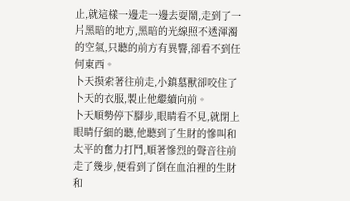止,就這樣一邊走一邊去耍鬧,走到了一片黑暗的地方,黑暗的光線照不透渾濁的空氣,只聽的前方有異響,卻看不到任何東西。
卜天摸索著往前走,小鎮墓獸卻咬住了卜天的衣服,製止他繼續向前。
卜天順勢停下腳步,眼睛看不見,就閉上眼睛仔細的聽,他聽到了生財的慘叫和太平的奮力打鬥,順著慘烈的聲音往前走了幾步,便看到了倒在血泊裡的生財和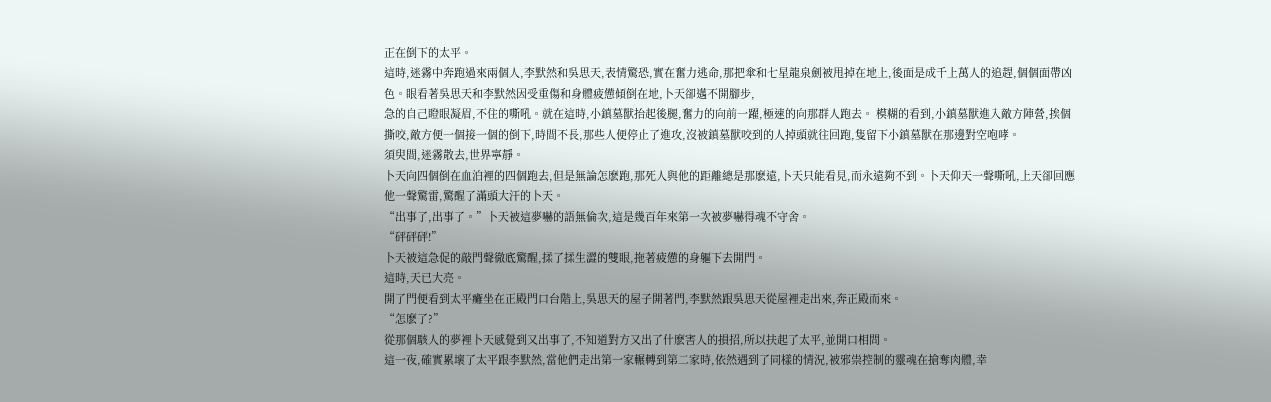正在倒下的太平。
這時,迷霧中奔跑過來兩個人,李默然和吳思天,表情驚恐,實在奮力逃命,那把傘和七星龍泉劍被甩掉在地上,後面是成千上萬人的追趕,個個面帶凶色。眼看著吳思天和李默然因受重傷和身體疲憊傾倒在地,卜天卻邁不開腳步,
急的自己瞪眼凝眉,不住的嘶吼。就在這時,小鎮墓獸抬起後腿,奮力的向前一躍,極速的向那群人跑去。 模糊的看到,小鎮墓獸進入敵方陣營,挨個撕咬,敵方便一個接一個的倒下,時間不長,那些人便停止了進攻,沒被鎮墓獸咬到的人掉頭就往回跑,隻留下小鎮墓獸在那邊對空咆哮。
須臾間,迷霧散去,世界寧靜。
卜天向四個倒在血泊裡的四個跑去,但是無論怎麽跑,那死人與他的距離總是那麽遠,卜天只能看見,而永遠夠不到。卜天仰天一聲嘶吼,上天卻回應他一聲驚雷,驚醒了滿頭大汗的卜天。
“出事了,出事了。”卜天被這夢嚇的語無倫次,這是幾百年來第一次被夢嚇得魂不守舍。
“砰砰砰!”
卜天被這急促的敲門聲徹底驚醒,揉了揉生澀的雙眼,拖著疲憊的身軀下去開門。
這時,天已大亮。
開了門便看到太平癱坐在正殿門口台階上,吳思天的屋子開著門,李默然跟吳思天從屋裡走出來,奔正殿而來。
“怎麽了?”
從那個駭人的夢裡卜天感覺到又出事了,不知道對方又出了什麽害人的損招,所以扶起了太平,並開口相問。
這一夜,確實累壞了太平跟李默然,當他們走出第一家輾轉到第二家時,依然遇到了同樣的情況,被邪祟控制的靈魂在搶奪肉體,幸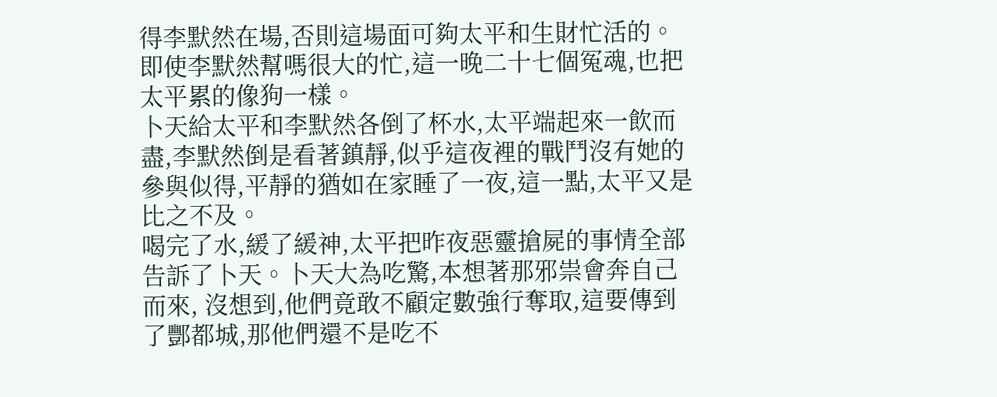得李默然在場,否則這場面可夠太平和生財忙活的。即使李默然幫嗎很大的忙,這一晚二十七個冤魂,也把太平累的像狗一樣。
卜天給太平和李默然各倒了杯水,太平端起來一飲而盡,李默然倒是看著鎮靜,似乎這夜裡的戰鬥沒有她的參與似得,平靜的猶如在家睡了一夜,這一點,太平又是比之不及。
喝完了水,緩了緩神,太平把昨夜惡靈搶屍的事情全部告訴了卜天。卜天大為吃驚,本想著那邪祟會奔自己而來, 沒想到,他們竟敢不顧定數強行奪取,這要傳到了酆都城,那他們還不是吃不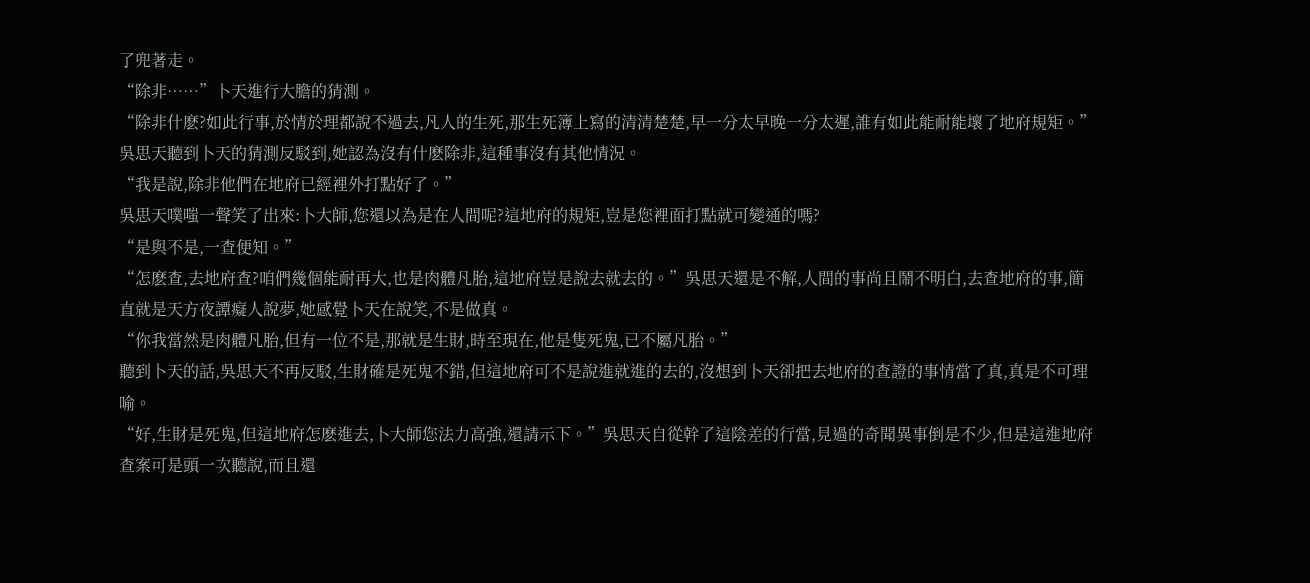了兜著走。
“除非……”卜天進行大膽的猜測。
“除非什麽?如此行事,於情於理都說不過去,凡人的生死,那生死簿上寫的清清楚楚,早一分太早晚一分太遲,誰有如此能耐能壞了地府規矩。”吳思天聽到卜天的猜測反駁到,她認為沒有什麽除非,這種事沒有其他情況。
“我是說,除非他們在地府已經裡外打點好了。”
吳思天噗嗤一聲笑了出來:卜大師,您還以為是在人間呢?這地府的規矩,豈是您裡面打點就可變通的嗎?
“是與不是,一查便知。”
“怎麽查,去地府查?咱們幾個能耐再大,也是肉體凡胎,這地府豈是說去就去的。”吳思天還是不解,人間的事尚且鬧不明白,去查地府的事,簡直就是天方夜譚癡人說夢,她感覺卜天在說笑,不是做真。
“你我當然是肉體凡胎,但有一位不是,那就是生財,時至現在,他是隻死鬼,已不屬凡胎。”
聽到卜天的話,吳思天不再反駁,生財確是死鬼不錯,但這地府可不是說進就進的去的,沒想到卜天卻把去地府的查證的事情當了真,真是不可理喻。
“好,生財是死鬼,但這地府怎麽進去,卜大師您法力高強,還請示下。”吳思天自從幹了這陰差的行當,見過的奇聞異事倒是不少,但是這進地府查案可是頭一次聽說,而且還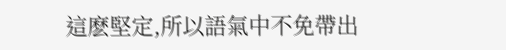這麽堅定,所以語氣中不免帶出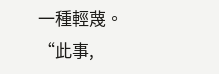一種輕蔑。
“此事,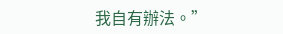我自有辦法。”